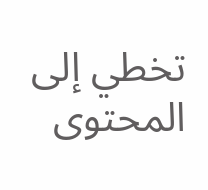تخطي إلى المحتوى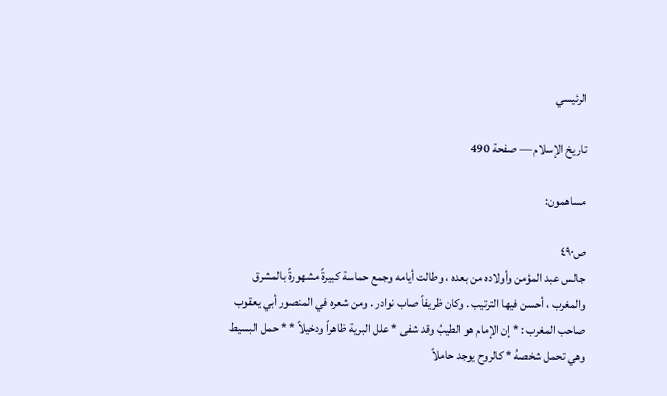الرئيسي

تاريخ الإسلام — صفحة 490

مساهمون:

ص٤٩٠
جالس عبد المؤمن وأولاده من بعده ، وطالت أيامه وجمع حماسة كبيرةً مشهورةً بالمشرق والمغرب ، أحسن فيها الترتيب . وكان ظريفاً صاب نوادر . ومن شعره في المنصور أبي يعقوب صاحب المغرب : * إن الإمام هو الطيبُ وقد شفى * علل البرية ظاهراً ودخيلاً * * حمل البسيط وهي تحمل شخصهُ * كالروح يوجد حاملاً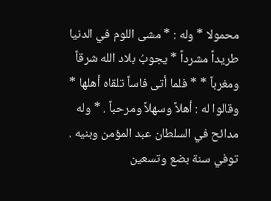محمولا * وله : * مشى اللوم في الدنيا طريداً مشرداً * يجوبُ بلاد الله شرقاً ومغرباً * * فلما أتى فاساً تلقاه أهلها * وقالوا له : أهلاً وسهلاً ومرحباً . * وله مدائح في السلطان عبد المؤمن وبنيه . توفي سنة بضع وتسعين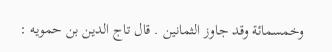وخمسمائة وقد جاوز الثمانين . قال تاج الدين بن حمويه :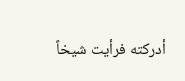أدركته فرأيت شيخاً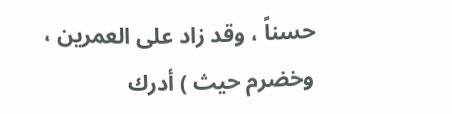حسناً ، وقد زاد على العمرين ، وخضرم حيث ) أدرك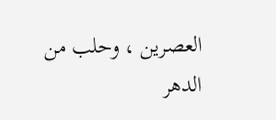العصرين ، وحلب من الدهر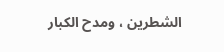الشطرين ، ومدح الكبار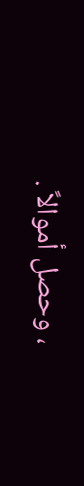، وحصل أموالاً .